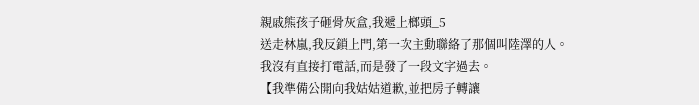親戚熊孩子砸骨灰盒,我遞上榔頭_5
送走林嵐,我反鎖上門,第一次主動聯絡了那個叫陸澤的人。
我沒有直接打電話,而是發了一段文字過去。
【我準備公開向我姑姑道歉,並把房子轉讓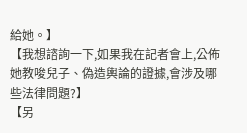給她。】
【我想諮詢一下,如果我在記者會上,公佈她教唆兒子、偽造輿論的證據,會涉及哪些法律問題?】
【另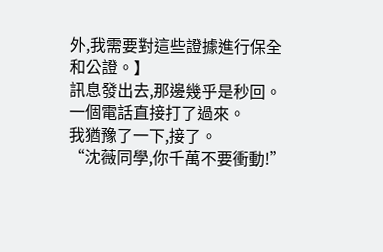外,我需要對這些證據進行保全和公證。】
訊息發出去,那邊幾乎是秒回。
一個電話直接打了過來。
我猶豫了一下,接了。
“沈薇同學,你千萬不要衝動!”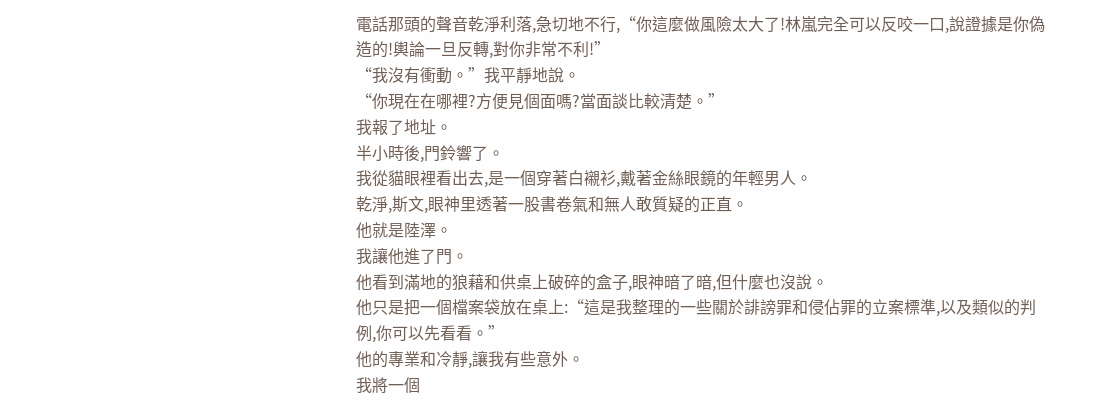電話那頭的聲音乾淨利落,急切地不行,“你這麼做風險太大了!林嵐完全可以反咬一口,說證據是你偽造的!輿論一旦反轉,對你非常不利!”
“我沒有衝動。”我平靜地說。
“你現在在哪裡?方便見個面嗎?當面談比較清楚。”
我報了地址。
半小時後,門鈴響了。
我從貓眼裡看出去,是一個穿著白襯衫,戴著金絲眼鏡的年輕男人。
乾淨,斯文,眼神里透著一股書卷氣和無人敢質疑的正直。
他就是陸澤。
我讓他進了門。
他看到滿地的狼藉和供桌上破碎的盒子,眼神暗了暗,但什麼也沒說。
他只是把一個檔案袋放在桌上:“這是我整理的一些關於誹謗罪和侵佔罪的立案標準,以及類似的判例,你可以先看看。”
他的專業和冷靜,讓我有些意外。
我將一個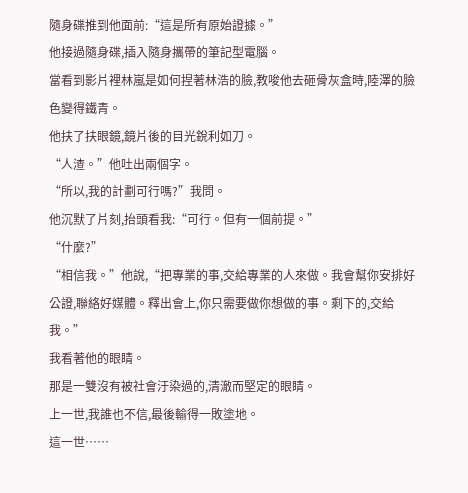隨身碟推到他面前:“這是所有原始證據。”
他接過隨身碟,插入隨身攜帶的筆記型電腦。
當看到影片裡林嵐是如何捏著林浩的臉,教唆他去砸骨灰盒時,陸澤的臉色變得鐵青。
他扶了扶眼鏡,鏡片後的目光銳利如刀。
“人渣。”他吐出兩個字。
“所以,我的計劃可行嗎?”我問。
他沉默了片刻,抬頭看我:“可行。但有一個前提。”
“什麼?”
“相信我。”他說,“把專業的事,交給專業的人來做。我會幫你安排好公證,聯絡好媒體。釋出會上,你只需要做你想做的事。剩下的,交給我。”
我看著他的眼睛。
那是一雙沒有被社會汙染過的,清澈而堅定的眼睛。
上一世,我誰也不信,最後輸得一敗塗地。
這一世……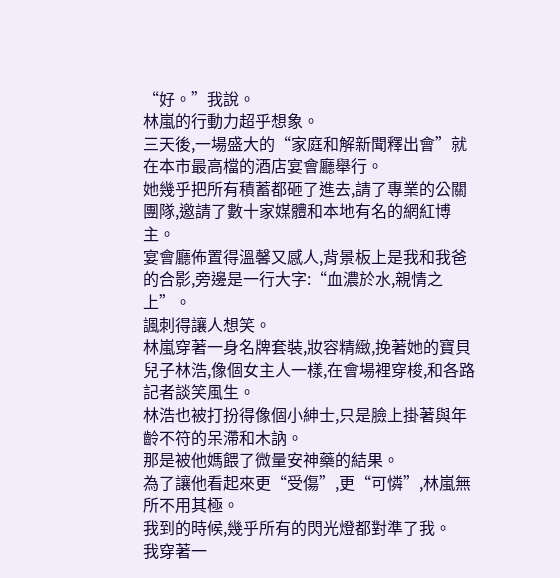“好。”我說。
林嵐的行動力超乎想象。
三天後,一場盛大的“家庭和解新聞釋出會”就在本市最高檔的酒店宴會廳舉行。
她幾乎把所有積蓄都砸了進去,請了專業的公關團隊,邀請了數十家媒體和本地有名的網紅博主。
宴會廳佈置得溫馨又感人,背景板上是我和我爸的合影,旁邊是一行大字:“血濃於水,親情之上”。
諷刺得讓人想笑。
林嵐穿著一身名牌套裝,妝容精緻,挽著她的寶貝兒子林浩,像個女主人一樣,在會場裡穿梭,和各路記者談笑風生。
林浩也被打扮得像個小紳士,只是臉上掛著與年齡不符的呆滯和木訥。
那是被他媽餵了微量安神藥的結果。
為了讓他看起來更“受傷”,更“可憐”,林嵐無所不用其極。
我到的時候,幾乎所有的閃光燈都對準了我。
我穿著一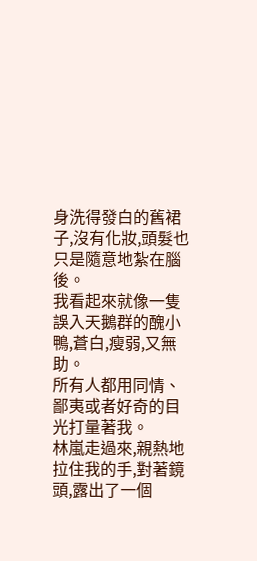身洗得發白的舊裙子,沒有化妝,頭髮也只是隨意地紮在腦後。
我看起來就像一隻誤入天鵝群的醜小鴨,蒼白,瘦弱,又無助。
所有人都用同情、鄙夷或者好奇的目光打量著我。
林嵐走過來,親熱地拉住我的手,對著鏡頭,露出了一個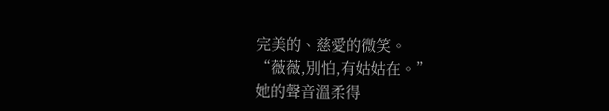完美的、慈愛的微笑。
“薇薇,別怕,有姑姑在。”
她的聲音溫柔得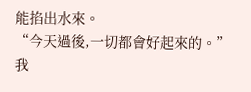能掐出水來。
“今天過後,一切都會好起來的。”
我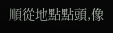順從地點點頭,像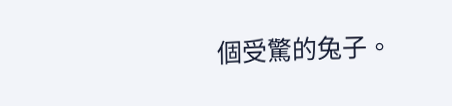個受驚的兔子。